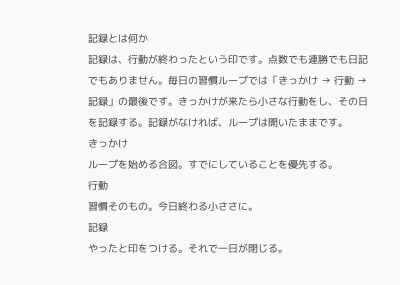記録とは何か
記録は、行動が終わったという印です。点数でも連勝でも日記でもありません。毎日の習慣ループでは「きっかけ → 行動 → 記録」の最後です。きっかけが来たら小さな行動をし、その日を記録する。記録がなければ、ループは開いたままです。
きっかけ
ループを始める合図。すでにしていることを優先する。
行動
習慣そのもの。今日終わる小ささに。
記録
やったと印をつける。それで一日が閉じる。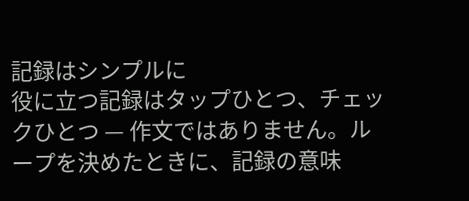記録はシンプルに
役に立つ記録はタップひとつ、チェックひとつ — 作文ではありません。ループを決めたときに、記録の意味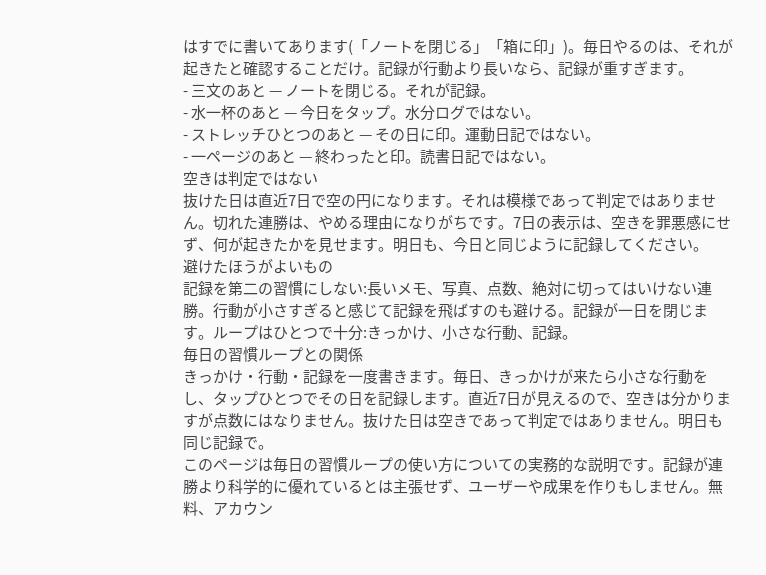はすでに書いてあります(「ノートを閉じる」「箱に印」)。毎日やるのは、それが起きたと確認することだけ。記録が行動より長いなら、記録が重すぎます。
- 三文のあと — ノートを閉じる。それが記録。
- 水一杯のあと — 今日をタップ。水分ログではない。
- ストレッチひとつのあと — その日に印。運動日記ではない。
- 一ページのあと — 終わったと印。読書日記ではない。
空きは判定ではない
抜けた日は直近7日で空の円になります。それは模様であって判定ではありません。切れた連勝は、やめる理由になりがちです。7日の表示は、空きを罪悪感にせず、何が起きたかを見せます。明日も、今日と同じように記録してください。
避けたほうがよいもの
記録を第二の習慣にしない:長いメモ、写真、点数、絶対に切ってはいけない連勝。行動が小さすぎると感じて記録を飛ばすのも避ける。記録が一日を閉じます。ループはひとつで十分:きっかけ、小さな行動、記録。
毎日の習慣ループとの関係
きっかけ・行動・記録を一度書きます。毎日、きっかけが来たら小さな行動をし、タップひとつでその日を記録します。直近7日が見えるので、空きは分かりますが点数にはなりません。抜けた日は空きであって判定ではありません。明日も同じ記録で。
このページは毎日の習慣ループの使い方についての実務的な説明です。記録が連勝より科学的に優れているとは主張せず、ユーザーや成果を作りもしません。無料、アカウン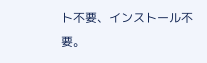ト不要、インストール不要。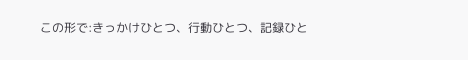この形で:きっかけひとつ、行動ひとつ、記録ひと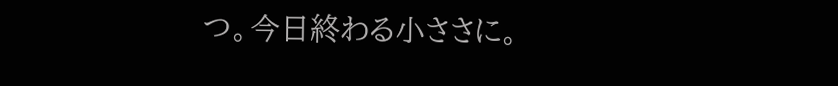つ。今日終わる小ささに。